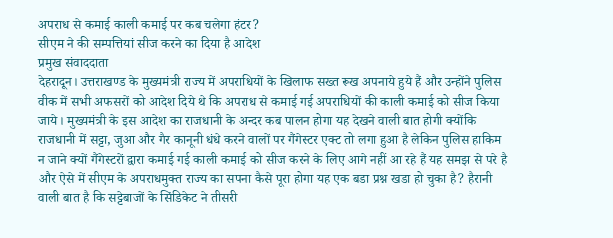अपराध से कमाई काली कमाई पर कब चलेगा हंटर?
सीएम ने की सम्पत्तियां सीज करने का दिया है आदेश
प्रमुख संवाददाता
देहरादून। उत्तराखण्ड के मुख्यमंत्री राज्य में अपराधियों के खिलाफ सख्त रूख अपनाये हुये हैं और उन्होंने पुलिस वीक में सभी अफसरों को आदेश दिये थे कि अपराध से कमाई गई अपराधियों की काली कमाई को सीज किया जाये। मुख्यमंत्री के इस आदेश का राजधानी के अन्दर कब पालन होगा यह देखने वाली बात होगी क्योंकि राजधानी में सट्टा, जुआ और गैर कानूनी धंधे करने वालों पर गैंगेस्टर एक्ट तो लगा हुआ है लेकिन पुलिस हाकिम न जाने क्यों गैंगेस्टरों द्वारा कमाई गई काली कमाई को सीज करने के लिए आगे नहीं आ रहे हैं यह समझ से परे है और ऐसे में सीएम के अपराधमुक्त राज्य का सपना कैसे पूरा होगा यह एक बडा प्रश्न खडा हो चुका है? हैरानी वाली बात है कि सट्टेबाजों के सिंडिकेट ने तीसरी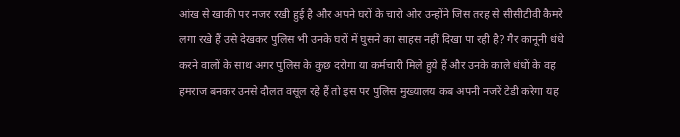आंख से खाकी पर नजर रखी हुई है और अपने घरों के चारो ओर उन्होंने जिस तरह से सीसीटीवी कैमरे लगा रखे हैं उसे देखकर पुलिस भी उनके घरों में घुसने का साहस नहीं दिखा पा रही है? गैर कानूनी धंधे करने वालों के साथ अगर पुलिस के कुछ दरोगा या कर्मचारी मिले हुये हैं और उनके काले धंधों के वह हमराज बनकर उनसे दौलत वसूल रहे हैं तो इस पर पुलिस मुख्यालय कब अपनी नजरें टेडी करेगा यह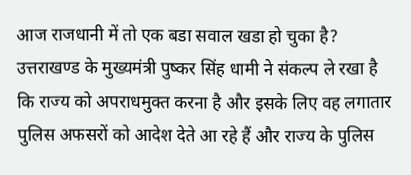आज राजधानी में तो एक बडा सवाल खडा हो चुका है?
उत्तराखण्ड के मुख्यमंत्री पुष्कर सिंह धामी ने संकल्प ले रखा है कि राज्य को अपराधमुक्त करना है और इसके लिए वह लगातार पुलिस अफसरों को आदेश देते आ रहे हैं और राज्य के पुलिस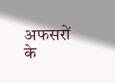अफसरों के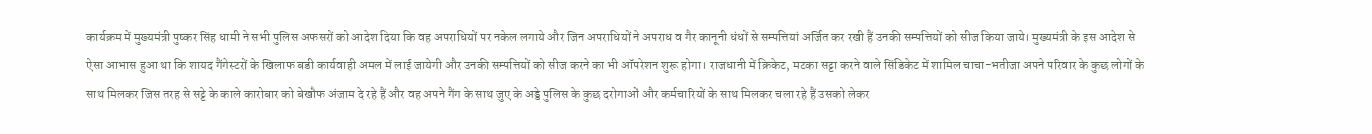कार्यक्रम में मुख्यमंत्री पुष्कर सिंह धामी ने सभी पुलिस अफसरों को आदेश दिया कि वह अपराधियों पर नकेल लगाये और जिन अपराधियों ने अपराध व गैर कानूनी धंधों से सम्पत्तियां अर्जित कर रखी हैं उनकी सम्पत्तियों को सीज किया जाये। मुख्यमंत्री के इस आदेश से ऐसा आभास हुआ था कि शायद गैंगेस्टरों के खिलाफ बडी कार्यवाही अमल में लाई जायेगी और उनकी सम्पत्तियों को सीज करने का भी ऑपरेशन शुरू होगा। राजधानी में क्रिकेट, मटका सट्टा करने वाले सिंडिकेट में शामिल चाचा-भतीजा अपने परिवार के कुछ लोगों के साथ मिलकर जिस तरह से सट्टे के काले कारोबार को बेखौफ अंजाम दे रहे हैं और वह अपने गैंग के साथ जुए के अड्डे पुलिस के कुछ दरोगाओं और कर्मचारियों के साथ मिलकर चला रहे हैं उसको लेकर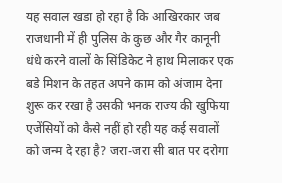यह सवाल खडा हो रहा है कि आखिरकार जब राजधानी में ही पुलिस के कुछ और गैर कानूनी धंधे करने वालों के सिंडिकेट ने हाथ मिलाकर एक बडे मिशन के तहत अपने काम को अंजाम देना शुरू कर रखा है उसकी भनक राज्य की खुफिया एजेंसियों को कैसे नहीं हो रही यह कई सवालों को जन्म दे रहा है? जरा-जरा सी बात पर दरोगा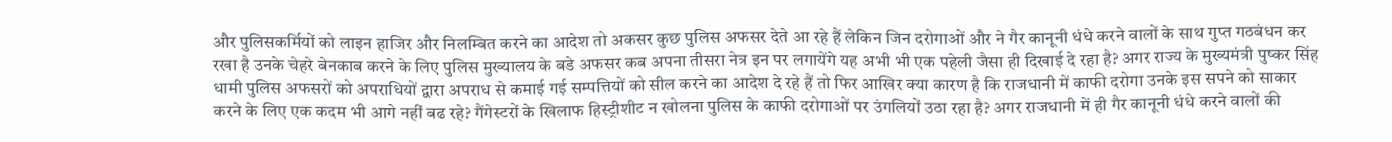और पुलिसकर्मियों को लाइन हाजिर और निलम्बित करने का आदेश तो अकसर कुछ पुलिस अफसर देते आ रहे हैं लेकिन जिन दरोगाओं और ने गैर कानूनी धंधे करने वालों के साथ गुप्त गठबंधन कर रखा है उनके चेहरे बेनकाब करने के लिए पुलिस मुख्यालय के बडे अफसर कब अपना तीसरा नेत्र इन पर लगायेंगे यह अभी भी एक पहेली जैसा ही दिखाई दे रहा है? अगर राज्य के मुख्यमंत्री पुष्कर सिंह धामी पुलिस अफसरों को अपराधियों द्वारा अपराध से कमाई गई सम्पत्तियों को सील करने का आदेश दे रहे हैं तो फिर आखिर क्या कारण है कि राजधानी में काफी दरोगा उनके इस सपने को साकार करने के लिए एक कदम भी आगे नहीं बढ रहे? गैंगेस्टरों के खिलाफ हिस्ट्रीशीट न खोलना पुलिस के काफी दरोगाओं पर उंगलियों उठा रहा है? अगर राजधानी में ही गैर कानूनी धंधे करने वालों की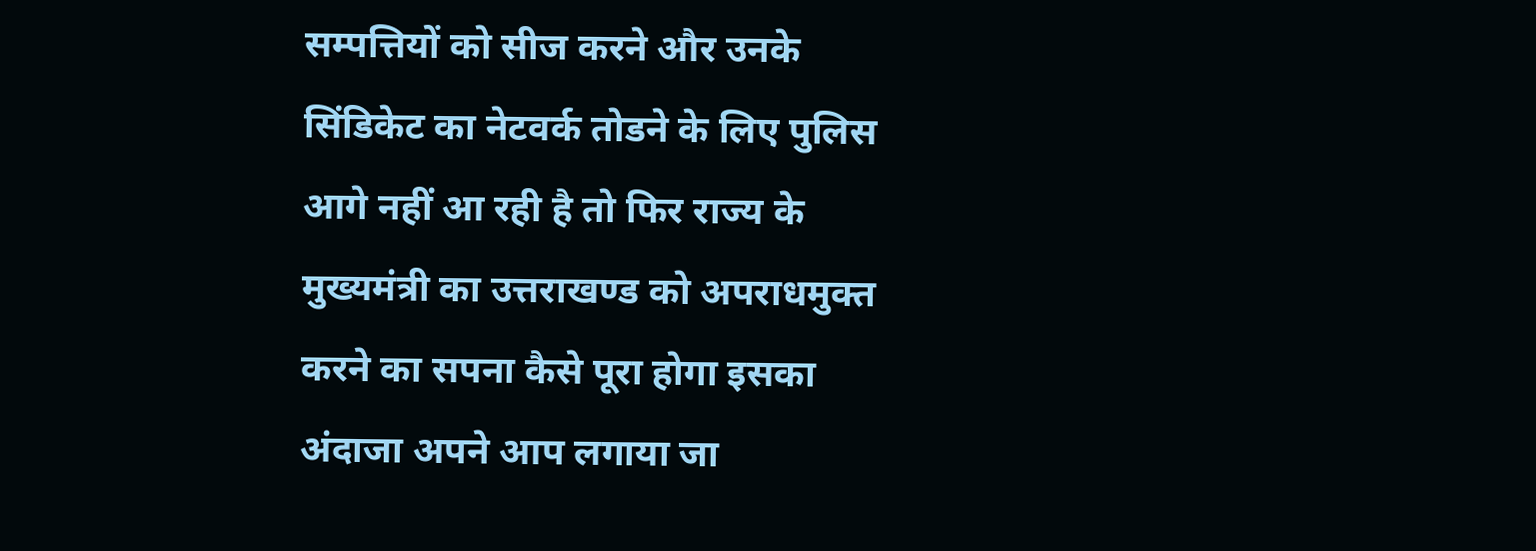सम्पत्तियों को सीज करने और उनके सिंडिकेट का नेटवर्क तोडने के लिए पुलिस आगे नहीं आ रही है तो फिर राज्य के मुख्यमंत्री का उत्तराखण्ड को अपराधमुक्त करने का सपना कैसे पूरा होगा इसका अंदाजा अपने आप लगाया जा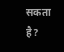सकता है?